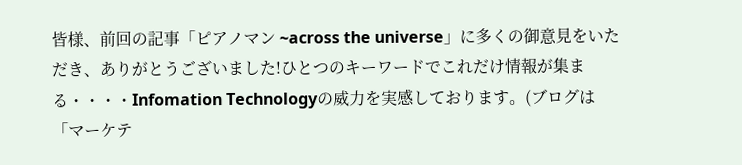皆様、前回の記事「ピアノマン ~across the universe」に多くの御意見をいただき、ありがとうございました!ひとつのキーワードでこれだけ情報が集まる・・・・Infomation Technologyの威力を実感しております。(ブログは「マーケテ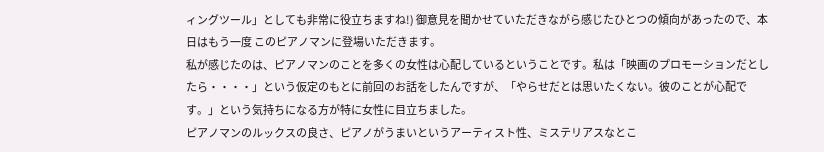ィングツール」としても非常に役立ちますね!) 御意見を聞かせていただきながら感じたひとつの傾向があったので、本日はもう一度 このピアノマンに登場いただきます。
私が感じたのは、ピアノマンのことを多くの女性は心配しているということです。私は「映画のプロモーションだとしたら・・・・」という仮定のもとに前回のお話をしたんですが、「やらせだとは思いたくない。彼のことが心配です。」という気持ちになる方が特に女性に目立ちました。
ピアノマンのルックスの良さ、ピアノがうまいというアーティスト性、ミステリアスなとこ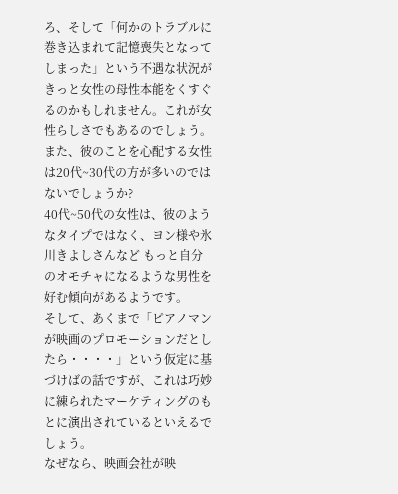ろ、そして「何かのトラブルに巻き込まれて記憶喪失となってしまった」という不遇な状況がきっと女性の母性本能をくすぐるのかもしれません。これが女性らしさでもあるのでしょう。
また、彼のことを心配する女性は20代~30代の方が多いのではないでしょうか?
40代~50代の女性は、彼のようなタイプではなく、ヨン様や氷川きよしさんなど もっと自分のオモチャになるような男性を好む傾向があるようです。
そして、あくまで「ピアノマンが映画のプロモーションだとしたら・・・・」という仮定に基づけばの話ですが、これは巧妙に練られたマーケティングのもとに演出されているといえるでしょう。
なぜなら、映画会社が映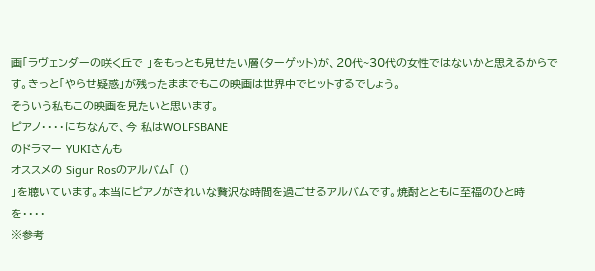画「ラヴェンダーの咲く丘で 」をもっとも見せたい層(ターゲット)が、20代~30代の女性ではないかと思えるからです。きっと「やらせ疑惑」が残ったままでもこの映画は世界中でヒットするでしょう。
そういう私もこの映画を見たいと思います。
ピアノ・・・・にちなんで、今 私はWOLFSBANE
のドラマー YUKIさんも
オススメの Sigur Rosのアルバム「 ()
」を聴いています。本当にピアノがきれいな贅沢な時間を過ごせるアルバムです。焼酎とともに至福のひと時を・・・・
※参考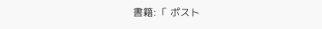書籍:「 ポスト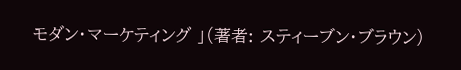モダン・マーケティング 」(著者: スティーブン・ブラウン)